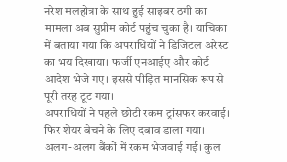नरेश मलहोत्रा के साथ हुई साइबर ठगी का मामला अब सुप्रीम कोर्ट पहुंच चुका है। याचिका में बताया गया कि अपराधियों ने डिजिटल अरेस्ट का भय दिखाया। फर्जी एनआईए और कोर्ट आदेश भेजे गए। इससे पीड़ित मानसिक रूप से पूरी तरह टूट गया।
अपराधियों ने पहले छोटी रकम ट्रांसफर करवाई। फिर शेयर बेचने के लिए दबाव डाला गया। अलग-अलग बैंकों में रकम भेजवाई गई। कुल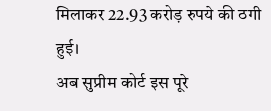मिलाकर 22.93 करोड़ रुपये की ठगी हुई।
अब सुप्रीम कोर्ट इस पूरे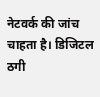नेटवर्क की जांच चाहता है। डिजिटल ठगी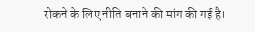रोकने के लिए नीति बनाने की मांग की गई है।